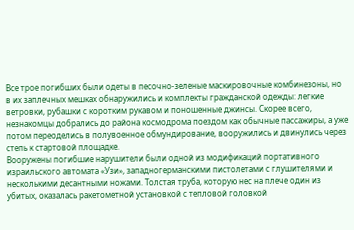Все трое погибших были одеты в песочно-зеленые маскировочные комбинезоны, но в их заплечных мешках обнаружились и комплекты гражданской одежды: легкие ветровки, рубашки с коротким рукавом и поношенные джинсы. Скорее всего, незнакомцы добрались до района космодрома поездом как обычные пассажиры, а уже потом переоделись в полувоенное обмундирование, вооружились и двинулись через степь к стартовой площадке.
Вооружены погибшие нарушители были одной из модификаций портативного израильского автомата «Узи», западногерманскими пистолетами с глушителями и несколькими десантными ножами. Толстая труба, которую нес на плече один из убитых, оказалась ракетометной установкой с тепловой головкой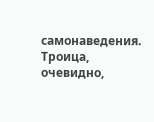самонаведения. Троица, очевидно,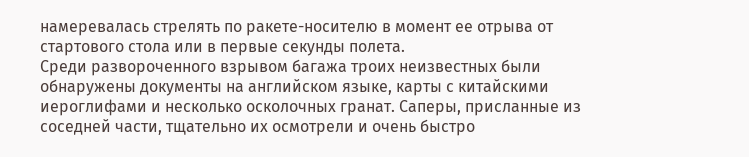намеревалась стрелять по ракете-носителю в момент ее отрыва от стартового стола или в первые секунды полета.
Среди развороченного взрывом багажа троих неизвестных были обнаружены документы на английском языке, карты с китайскими иероглифами и несколько осколочных гранат. Саперы, присланные из соседней части, тщательно их осмотрели и очень быстро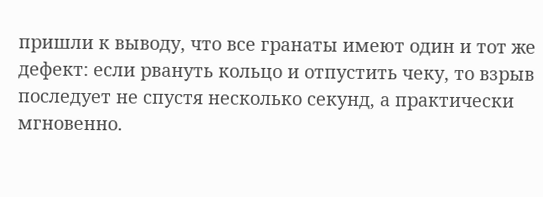пришли к выводу, что все гранаты имеют один и тот же дефект: если рвануть кольцо и отпустить чеку, то взрыв последует не спустя несколько секунд, а практически мгновенно.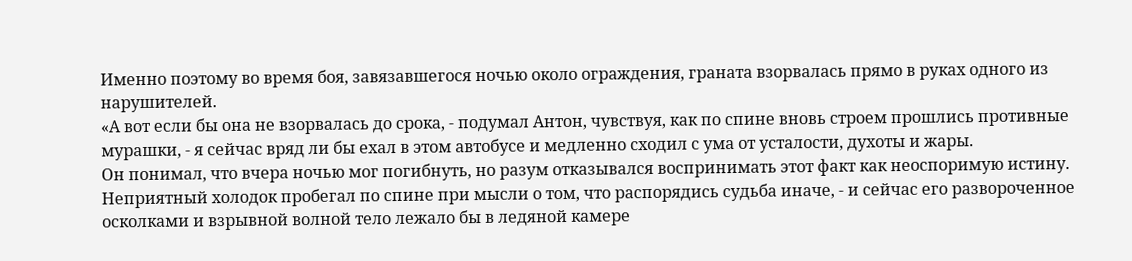Именно поэтому во время боя, завязавшегося ночью около ограждения, граната взорвалась прямо в руках одного из нарушителей.
«А вот если бы она не взорвалась до срока, - подумал Антон, чувствуя, как по спине вновь строем прошлись противные мурашки, - я сейчас вряд ли бы ехал в этом автобусе и медленно сходил с ума от усталости, духоты и жары.
Он понимал, что вчера ночью мог погибнуть, но разум отказывался воспринимать этот факт как неоспоримую истину. Неприятный холодок пробегал по спине при мысли о том, что распорядись судьба иначе, - и сейчас его развороченное осколками и взрывной волной тело лежало бы в ледяной камере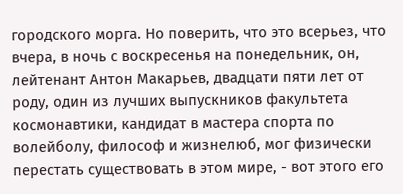городского морга. Но поверить, что это всерьез, что вчера, в ночь с воскресенья на понедельник, он, лейтенант Антон Макарьев, двадцати пяти лет от роду, один из лучших выпускников факультета космонавтики, кандидат в мастера спорта по волейболу, философ и жизнелюб, мог физически перестать существовать в этом мире, - вот этого его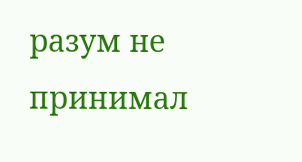разум не принимал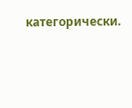категорически.